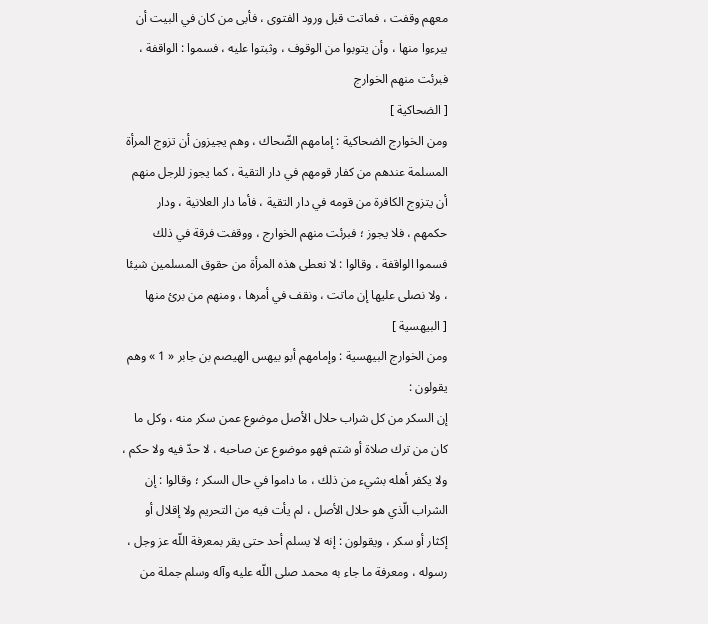معهم وقفت ، فماتت قبل ورود الفتوى ، فأبى من كان في البيت أن يبرءوا منها ، وأن يتوبوا من الوقوف ، وثبتوا عليه ، فسموا : الواقفة ، فبرئت منهم الخوارج
[ الضحاكية ]
ومن الخوارج الضحاكية : إمامهم الضّحاك ، وهم يجيزون أن تزوج المرأة المسلمة عندهم من كفار قومهم في دار التقية ، كما يجوز للرجل منهم أن يتزوج الكافرة من قومه في دار التقية ، فأما دار العلانية ، ودار حكمهم ، فلا يجوز ؛ فبرئت منهم الخوارج ، ووقفت فرقة في ذلك فسموا الواقفة ، وقالوا : لا نعطى هذه المرأة من حقوق المسلمين شيئا ، ولا نصلى عليها إن ماتت ، ونقف في أمرها ، ومنهم من برئ منها
[ البيهسية ]
ومن الخوارج البيهسية : وإمامهم أبو بيهس الهيصم بن جابر « 1 » وهم يقولون :
إن السكر من كل شراب حلال الأصل موضوع عمن سكر منه ، وكل ما كان من ترك صلاة أو شتم فهو موضوع عن صاحبه ، لا حدّ فيه ولا حكم ، ولا يكفر أهله بشيء من ذلك ، ما داموا في حال السكر ؛ وقالوا : إن الشراب الّذي هو حلال الأصل ، لم يأت فيه من التحريم ولا إقلال أو إكثار أو سكر ، ويقولون : إنه لا يسلم أحد حتى يقر بمعرفة اللّه عز وجل ، رسوله ، ومعرفة ما جاء به محمد صلى اللّه عليه وآله وسلم جملة من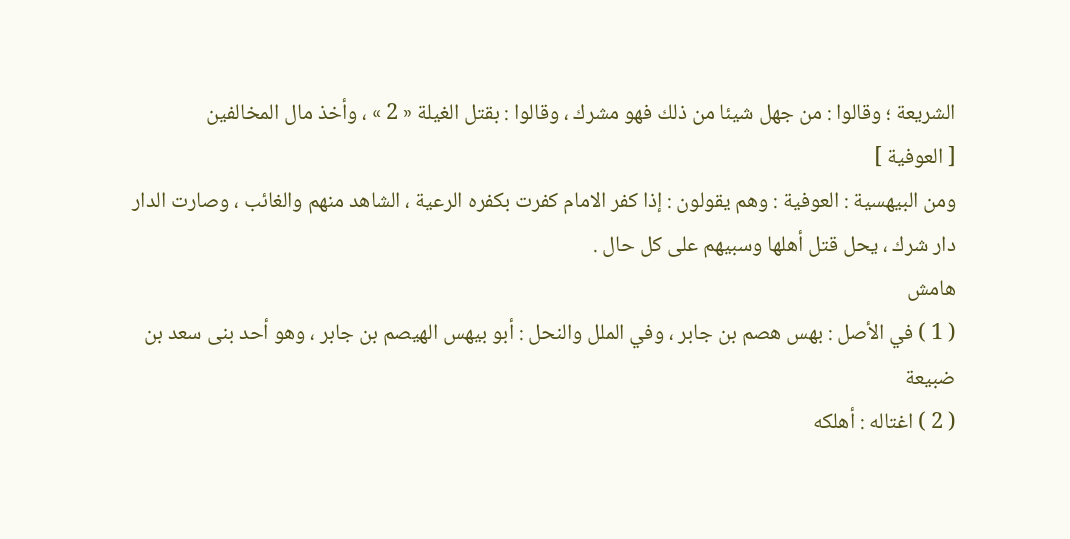الشريعة ؛ وقالوا : من جهل شيئا من ذلك فهو مشرك ، وقالوا : بقتل الغيلة « 2 » ، وأخذ مال المخالفين
[ العوفية ]
ومن البيهسية : العوفية : وهم يقولون : إذا كفر الامام كفرت بكفره الرعية ، الشاهد منهم والغائب ، وصارت الدار دار شرك ، يحل قتل أهلها وسبيهم على كل حال .
هامش
( 1 ) في الأصل : بهس هصم بن جابر ، وفي الملل والنحل : أبو بيهس الهيصم بن جابر ، وهو أحد بنى سعد بن ضبيعة
( 2 ) اغتاله : أهلكه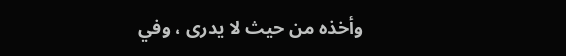وأخذه من حيث لا يدرى ، وفي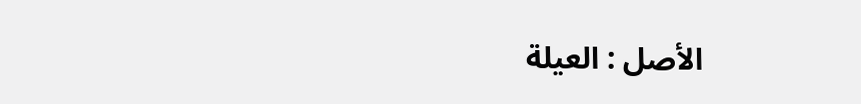الأصل : العيلة